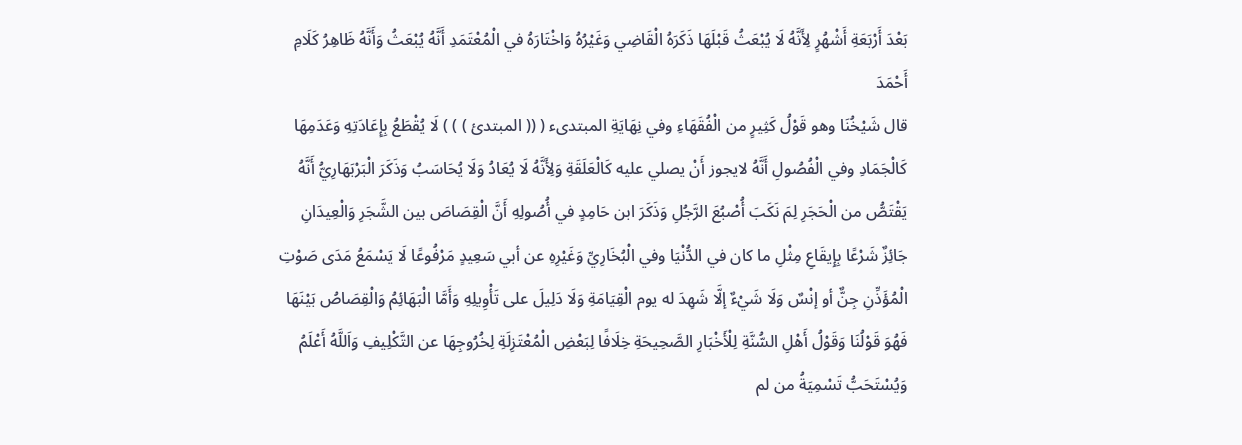بَعْدَ أَرْبَعَةِ أَشْهُرٍ لِأَنَّهُ لَا يُبْعَثُ قَبْلَهَا ذَكَرَهُ الْقَاضِي وَغَيْرُهُ وَاخْتَارَهُ في الْمُعْتَمَدِ أَنَّهُ يُبْعَثُ وَأَنَّهُ ظَاهِرُ كَلَامِ أَحْمَدَ
قال شَيْخُنَا وهو قَوْلُ كَثِيرٍ من الْفُقَهَاءِ وفي نِهَايَةِ المبتدىء ( (( المبتدئ ) ) ) لَا يُقْطَعُ بِإِعَادَتِهِ وَعَدَمِهَا كَالْجَمَادِ وفي الْفُصُولِ أَنَّهُ لايجوز أَنْ يصلي عليه كَالْعَلَقَةِ وَلِأَنَّهُ لَا يُعَادُ وَلَا يُحَاسَبُ وَذَكَرَ الْبَرْبَهَارِيُّ أَنَّهُ يَقْتَصُّ من الْحَجَرِ لِمَ نَكَبَ أُصْبُعَ الرَّجُلِ وَذَكَرَ ابن حَامِدٍ في أُصُولِهِ أَنَّ الْقِصَاصَ بين الشَّجَرِ وَالْعِيدَانِ جَائِزٌ شَرْعًا بِإِيقَاعِ مِثْلِ ما كان في الدُّنْيَا وفي الْبُخَارِيِّ وَغَيْرِهِ عن أبي سَعِيدٍ مَرْفُوعًا لَا يَسْمَعُ مَدَى صَوْتِ الْمُؤَذِّنِ جِنٌّ أو إنْسٌ وَلَا شَيْءٌ إلَّا شَهِدَ له يوم الْقِيَامَةِ وَلَا دَلِيلَ على تَأْوِيلِهِ وَأَمَّا الْبَهَائِمُ وَالْقِصَاصُ بَيْنَهَا فَهُوَ قَوْلُنَا وَقَوْلُ أَهْلِ السُّنَّةِ لِلْأَخْبَارِ الصَّحِيحَةِ خِلَافًا لِبَعْضِ الْمُعْتَزِلَةِ لِخُرُوجِهَا عن التَّكْلِيفِ وَاَللَّهُ أَعْلَمُ
وَيُسْتَحَبُّ تَسْمِيَةُ من لم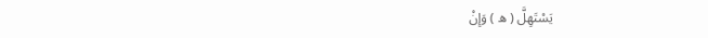يَسْتَهِلَّ ( ه ) وَإِنْ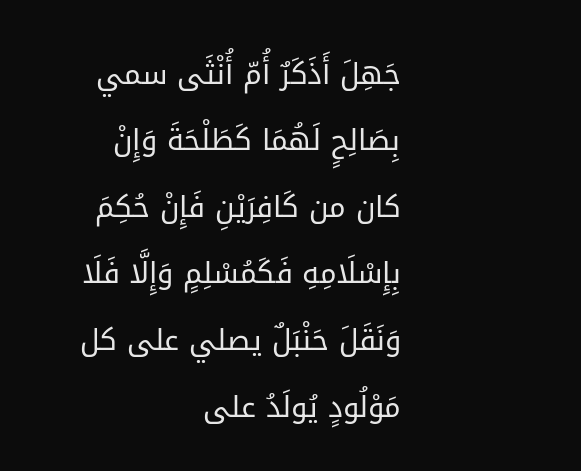جَهِلَ أَذَكَرٌ أُمّ أُنْثَى سمي بِصَالِحٍ لَهُمَا كَطَلْحَةَ وَإِنْ كان من كَافِرَيْنِ فَإِنْ حُكِمَ بِإِسْلَامِهِ فَكَمُسْلِمٍ وَإِلَّا فَلَا وَنَقَلَ حَنْبَلٌ يصلي على كل مَوْلُودٍ يُولَدُ على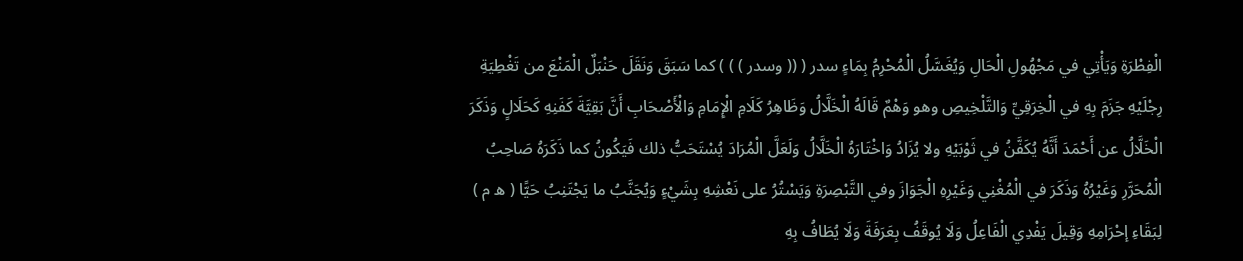الْفِطْرَةِ وَيَأْتِي في مَجْهُولِ الْحَالِ وَيُغَسَّلُ الْمُحْرِمُ بِمَاءٍ سدر ( (( وسدر ) ) ) كما سَبَقَ وَنَقَلَ حَنْبَلٌ الْمَنْعَ من تَغْطِيَةِ رِجْلَيْهِ جَزَمَ بِهِ في الْخِرَقِيِّ وَالتَّلْخِيصِ وهو وَهْمٌ قَالَهُ الْخَلَّالُ وَظَاهِرُ كَلَامِ الْإِمَامِ وَالْأَصْحَابِ أَنَّ بَقِيَّةَ كَفَنِهِ كَحَلَالٍ وَذَكَرَ الْخَلَّالُ عن أَحْمَدَ أَنَّهُ يُكَفَّنُ في ثَوْبَيْهِ ولا يُزَادُ وَاخْتَارَهُ الْخَلَّالُ وَلَعَلَّ الْمُرَادَ يُسْتَحَبُّ ذلك فَيَكُونُ كما ذَكَرَهُ صَاحِبُ الْمُحَرَّرِ وَغَيْرُهُ وَذَكَرَ في الْمُغْنِي وَغَيْرِهِ الْجَوَازَ وفي التَّبْصِرَةِ وَيَسْتُرُ على نَعْشِهِ بِشَيْءٍ وَيُجَنَّبُ ما يَجْتَنِبُ حَيًّا ( ه م ) لِبَقَاءِ إحْرَامِهِ وَقِيلَ يَفْدِي الْفَاعِلُ وَلَا يُوقَفُ بِعَرَفَةَ وَلَا يُطَافُ بِهِ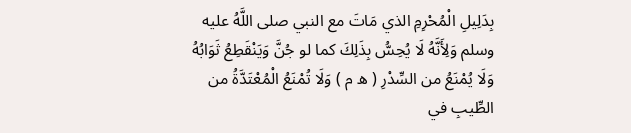بِدَلِيلِ الْمُحْرِمِ الذي مَاتَ مع النبي صلى اللَّهُ عليه وسلم وَلِأَنَّهُ لَا يُحِسُّ بِذَلِكَ كما لو جُنَّ وَيَنْقَطِعُ ثَوَابُهُ وَلَا يُمْنَعُ من السِّدْرِ ( ه م ) وَلَا تُمْنَعُ الْمُعْتَدَّةُ من الطِّيبِ في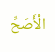الْأَصَحِّ